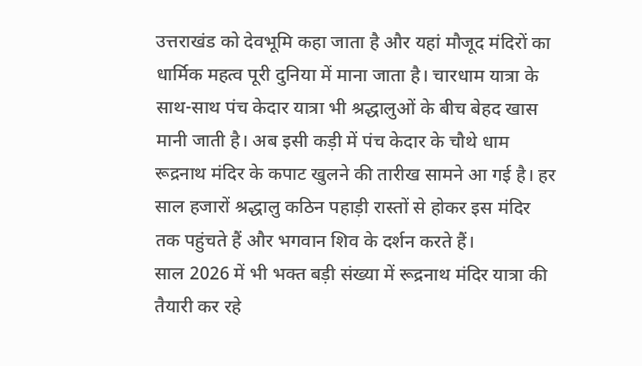उत्तराखंड को देवभूमि कहा जाता है और यहां मौजूद मंदिरों का धार्मिक महत्व पूरी दुनिया में माना जाता है। चारधाम यात्रा के साथ-साथ पंच केदार यात्रा भी श्रद्धालुओं के बीच बेहद खास मानी जाती है। अब इसी कड़ी में पंच केदार के चौथे धाम रूद्रनाथ मंदिर के कपाट खुलने की तारीख सामने आ गई है। हर साल हजारों श्रद्धालु कठिन पहाड़ी रास्तों से होकर इस मंदिर तक पहुंचते हैं और भगवान शिव के दर्शन करते हैं।
साल 2026 में भी भक्त बड़ी संख्या में रूद्रनाथ मंदिर यात्रा की तैयारी कर रहे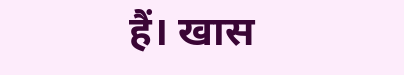हैं। खास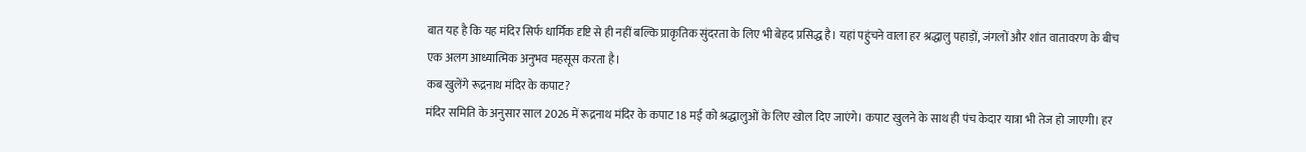बात यह है कि यह मंदिर सिर्फ धार्मिक दृष्टि से ही नहीं बल्कि प्राकृतिक सुंदरता के लिए भी बेहद प्रसिद्ध है। यहां पहुंचने वाला हर श्रद्धालु पहाड़ों, जंगलों और शांत वातावरण के बीच एक अलग आध्यात्मिक अनुभव महसूस करता है।
कब खुलेंगे रूद्रनाथ मंदिर के कपाट?
मंदिर समिति के अनुसार साल 2026 में रूद्रनाथ मंदिर के कपाट 18 मई को श्रद्धालुओं के लिए खोल दिए जाएंगे। कपाट खुलने के साथ ही पंच केदार यात्रा भी तेज हो जाएगी। हर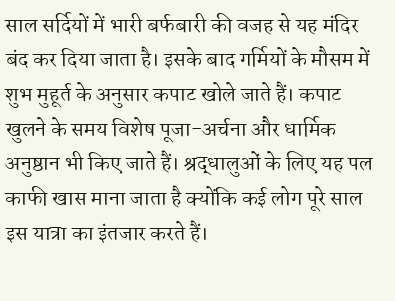साल सर्दियों में भारी बर्फबारी की वजह से यह मंदिर बंद कर दिया जाता है। इसके बाद गर्मियों के मौसम में शुभ मुहूर्त के अनुसार कपाट खोले जाते हैं। कपाट खुलने के समय विशेष पूजा-अर्चना और धार्मिक अनुष्ठान भी किए जाते हैं। श्रद्धालुओं के लिए यह पल काफी खास माना जाता है क्योंकि कई लोग पूरे साल इस यात्रा का इंतजार करते हैं।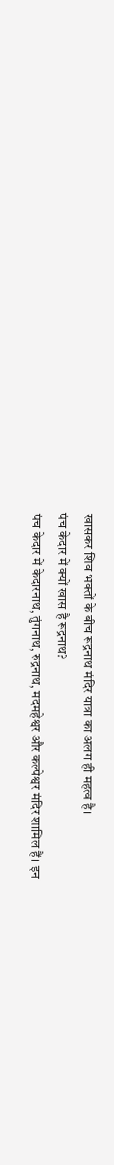खासकर शिव भक्तों के बीच रूद्रनाथ मंदिर यात्रा का अलग ही महत्व है।
पंच केदार में क्यों खास है रूद्रनाथ?
पंच केदार में केदारनाथ, तुंगनाथ, रुद्रनाथ, मदमहेश्वर और कल्पेश्वर मंदिर शामिल हैं। इन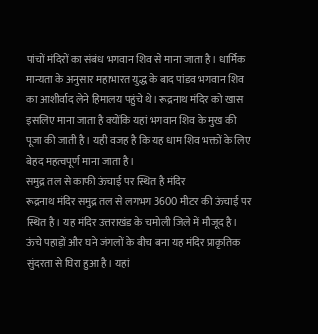पांचों मंदिरों का संबंध भगवान शिव से माना जाता है। धार्मिक मान्यता के अनुसार महाभारत युद्ध के बाद पांडव भगवान शिव का आशीर्वाद लेने हिमालय पहुंचे थे। रूद्रनाथ मंदिर को खास इसलिए माना जाता है क्योंकि यहां भगवान शिव के मुख की पूजा की जाती है। यही वजह है कि यह धाम शिव भक्तों के लिए बेहद महत्वपूर्ण माना जाता है।
समुद्र तल से काफी ऊंचाई पर स्थित है मंदिर
रूद्रनाथ मंदिर समुद्र तल से लगभग 3600 मीटर की ऊंचाई पर स्थित है। यह मंदिर उत्तराखंड के चमोली जिले में मौजूद है। ऊंचे पहाड़ों और घने जंगलों के बीच बना यह मंदिर प्राकृतिक सुंदरता से घिरा हुआ है। यहां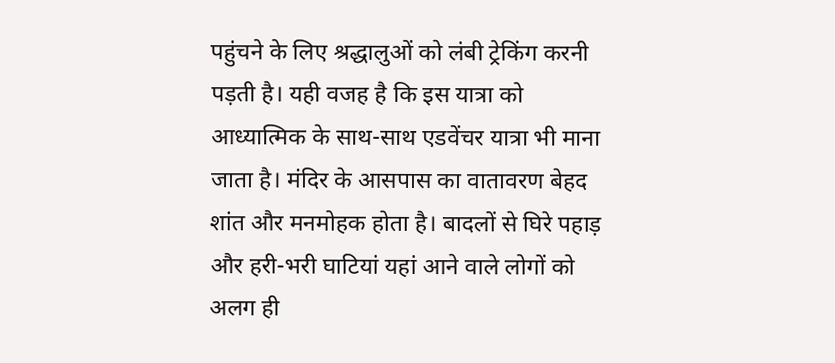पहुंचने के लिए श्रद्धालुओं को लंबी ट्रेकिंग करनी पड़ती है। यही वजह है कि इस यात्रा को आध्यात्मिक के साथ-साथ एडवेंचर यात्रा भी माना जाता है। मंदिर के आसपास का वातावरण बेहद शांत और मनमोहक होता है। बादलों से घिरे पहाड़ और हरी-भरी घाटियां यहां आने वाले लोगों को अलग ही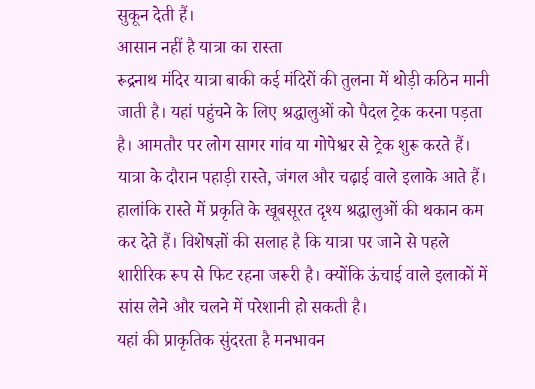सुकून देती हैं।
आसान नहीं है यात्रा का रास्ता
रूद्रनाथ मंदिर यात्रा बाकी कई मंदिरों की तुलना में थोड़ी कठिन मानी जाती है। यहां पहुंचने के लिए श्रद्धालुओं को पैदल ट्रेक करना पड़ता है। आमतौर पर लोग सागर गांव या गोपेश्वर से ट्रेक शुरू करते हैं। यात्रा के दौरान पहाड़ी रास्ते, जंगल और चढ़ाई वाले इलाके आते हैं। हालांकि रास्ते में प्रकृति के खूबसूरत दृश्य श्रद्धालुओं की थकान कम कर देते हैं। विशेषज्ञों की सलाह है कि यात्रा पर जाने से पहले शारीरिक रूप से फिट रहना जरूरी है। क्योंकि ऊंचाई वाले इलाकों में सांस लेने और चलने में परेशानी हो सकती है।
यहां की प्राकृतिक सुंदरता है मनभावन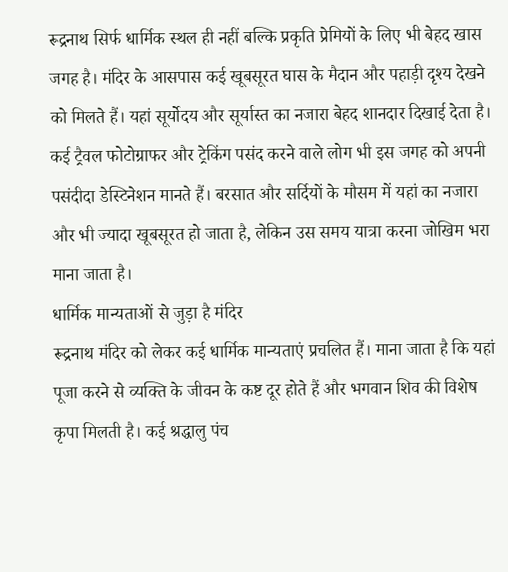रूद्रनाथ सिर्फ धार्मिक स्थल ही नहीं बल्कि प्रकृति प्रेमियों के लिए भी बेहद खास जगह है। मंदिर के आसपास कई खूबसूरत घास के मैदान और पहाड़ी दृश्य देखने को मिलते हैं। यहां सूर्योदय और सूर्यास्त का नजारा बेहद शानदार दिखाई देता है। कई ट्रैवल फोटोग्राफर और ट्रेकिंग पसंद करने वाले लोग भी इस जगह को अपनी पसंदीदा डेस्टिनेशन मानते हैं। बरसात और सर्दियों के मौसम में यहां का नजारा और भी ज्यादा खूबसूरत हो जाता है, लेकिन उस समय यात्रा करना जोखिम भरा माना जाता है।
धार्मिक मान्यताओं से जुड़ा है मंदिर
रूद्रनाथ मंदिर को लेकर कई धार्मिक मान्यताएं प्रचलित हैं। माना जाता है कि यहां पूजा करने से व्यक्ति के जीवन के कष्ट दूर होते हैं और भगवान शिव की विशेष कृपा मिलती है। कई श्रद्धालु पंच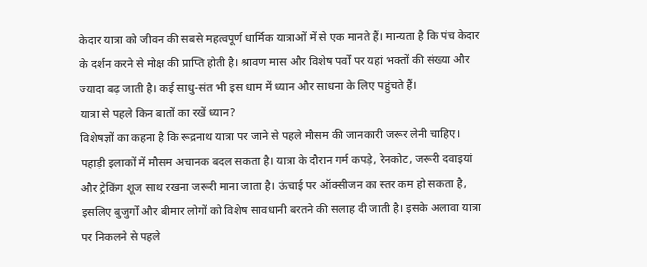केदार यात्रा को जीवन की सबसे महत्वपूर्ण धार्मिक यात्राओं में से एक मानते हैं। मान्यता है कि पंच केदार के दर्शन करने से मोक्ष की प्राप्ति होती है। श्रावण मास और विशेष पर्वों पर यहां भक्तों की संख्या और ज्यादा बढ़ जाती है। कई साधु-संत भी इस धाम में ध्यान और साधना के लिए पहुंचते हैं।
यात्रा से पहले किन बातों का रखें ध्यान?
विशेषज्ञों का कहना है कि रूद्रनाथ यात्रा पर जाने से पहले मौसम की जानकारी जरूर लेनी चाहिए। पहाड़ी इलाकों में मौसम अचानक बदल सकता है। यात्रा के दौरान गर्म कपड़े, रेनकोट, जरूरी दवाइयां और ट्रेकिंग शूज साथ रखना जरूरी माना जाता है। ऊंचाई पर ऑक्सीजन का स्तर कम हो सकता है, इसलिए बुजुर्गों और बीमार लोगों को विशेष सावधानी बरतने की सलाह दी जाती है। इसके अलावा यात्रा पर निकलने से पहले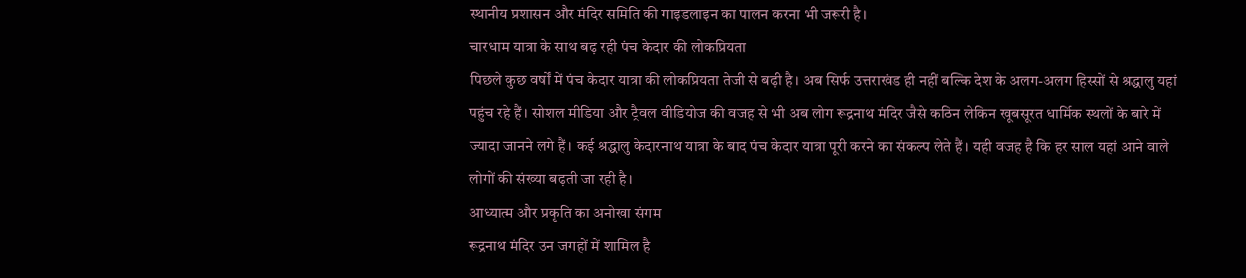स्थानीय प्रशासन और मंदिर समिति की गाइडलाइन का पालन करना भी जरूरी है।
चारधाम यात्रा के साथ बढ़ रही पंच केदार की लोकप्रियता
पिछले कुछ वर्षों में पंच केदार यात्रा की लोकप्रियता तेजी से बढ़ी है। अब सिर्फ उत्तराखंड ही नहीं बल्कि देश के अलग-अलग हिस्सों से श्रद्धालु यहां पहुंच रहे हैं। सोशल मीडिया और ट्रैवल वीडियोज की वजह से भी अब लोग रूद्रनाथ मंदिर जैसे कठिन लेकिन खूबसूरत धार्मिक स्थलों के बारे में ज्यादा जानने लगे हैं। कई श्रद्धालु केदारनाथ यात्रा के बाद पंच केदार यात्रा पूरी करने का संकल्प लेते हैं। यही वजह है कि हर साल यहां आने वाले लोगों की संख्या बढ़ती जा रही है।
आध्यात्म और प्रकृति का अनोखा संगम
रूद्रनाथ मंदिर उन जगहों में शामिल है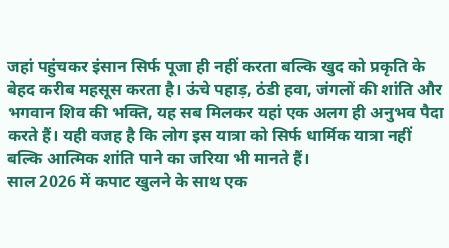जहां पहुंचकर इंसान सिर्फ पूजा ही नहीं करता बल्कि खुद को प्रकृति के बेहद करीब महसूस करता है। ऊंचे पहाड़, ठंडी हवा, जंगलों की शांति और भगवान शिव की भक्ति, यह सब मिलकर यहां एक अलग ही अनुभव पैदा करते हैं। यही वजह है कि लोग इस यात्रा को सिर्फ धार्मिक यात्रा नहीं बल्कि आत्मिक शांति पाने का जरिया भी मानते हैं।
साल 2026 में कपाट खुलने के साथ एक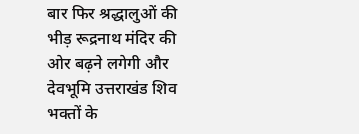बार फिर श्रद्धालुओं की भीड़ रूद्रनाथ मंदिर की ओर बढ़ने लगेगी और देवभूमि उत्तराखंड शिव भक्तों के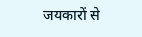जयकारों से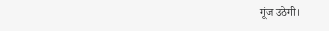गूंज उठेगी।